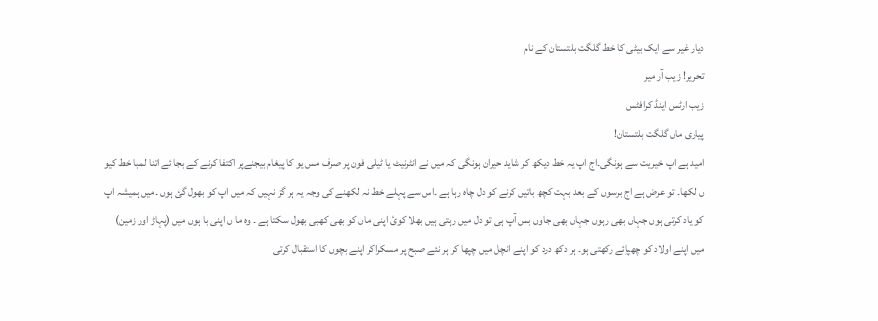دیار غیر سے ایک بیٹی کا خط گلگت بلتستان کے نام
تحریر! زیب آر میر
زیب ارٹس اینڈ کرافٹس
پیاری ماں گلگت بلتستان!
امید ہے اپ خیریت سے ہونگی۔اج اپ یہ خط دیکھ کر شاید حیران ہونگی کہ میں نے انٹرنیٹ یا ٹیلی فون پر صرف مس یو کا پیغام بیجنےپر اکتفا کرنے کے بجا ئے اتنا لمبا خط کیو ں لکھا۔ تو عرض ہے اج برسوں کے بعد بہت کچھ باتیں کرنے کو دل چاہ رہا ہے ۔اس سے پہلے خط نہ لکھنے کی وجہ یہ ہر گز نہیں کہ میں اپ کو بھول گئ ہوں ۔میں ہمیشہ اپ کو یاد کرتی ہوں جہاں بھی رہوں جہاں بھی جاوں بس آپ ہی تو دل میں رہتی ہیں بھلا کوئ اپنی ماں کو بھی کھبی بھول سکتا ہے ۔ وہ ما ں اپنی با ہوں میں (پہاڑ اور زمین) میں اپنے اولاد کو چھپاِئے رکھتی ہو۔ ہر دکھ درد کو اپنے انچل میں چپھا کر ہر نئے صبح پر مسکراکر اپنے بچوں کا استقبال کرتی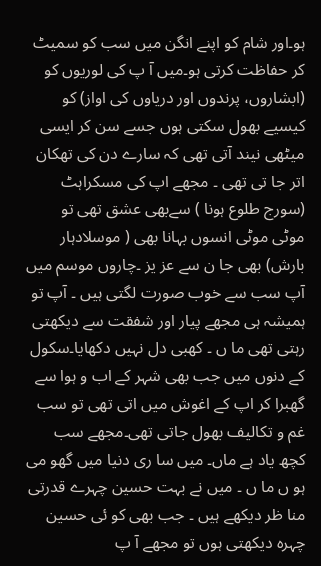ہو۔اور شام کو اپنے انگن میں سب کو سمیٹ کر حفاظت کرتی ہو۔میں آ پ کی لوریوں کو (ابشاروں، پرندوں اور دریاوں کی اواز) کو کیسیے بھول سکتی ہوں جسے سن کر ایسی میٹھی نیند آتی تھی کہ سارے دن کی تھکان اتر جا تی تھی ۔ مجھے اپ کی مسکراہٹ (سورج طلوع ہونا ) سےبھی عشق تھی تو موٹی موٹی انسوں بہانا بھی ( موسلادہار بارش) بھی جا ن سے عز یز ۔چاروں موسم میں آپ سب سے خوب صورت لگتی ہیں ۔ آپ تو ہمیشہ ہی مجھے پیار اور شفقت سے دیکھتی رہتی تھی ما ں ۔ کھبی دل نہیں دکھایا۔سکول کے دنوں میں جب بھی شہر کے اب و ہوا سے گھبرا کر اپ کے اغوش میں اتی تھی تو سب غم و تکالیف بھول جاتی تھی۔مجھے سب کچھ یاد ہے ماں۔ میں سا ری دنیا میں گھو می ہو ں ما ں ۔ میں نے بہت حسین چہرے قدرتی منا ظر دیکھے ہیں ۔ جب بھی کو ئی حسین چہرہ دیکھتی ہوں تو مجھے آ پ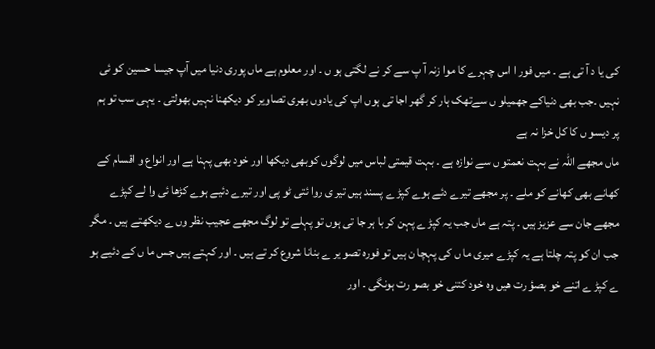کی یا د آ تی ہے ۔ میں فور ا اس چہرے کا موا زنہ آ پ سے کر نے لگتی ہو ں ۔ اور معلوم ہے ماں پوری دنیا میں آپ جیسا حسین کو ئی نہیں ۔جب بھی دنیاکے جھمیلو ں سےتھک ہار کر گھر اجا تی ہوں اپ کی یادوں بھری تصاویر کو دیکھنا نہیں بھولتی ۔ یہی سب تو ہم پر دیسو ں کا کل خزا نہ ہے
ماں مجھے اللہ نے بہت نعمتو ں سے نوازہ ہے ۔ بہت قیمتی لباس میں لوگوں کوبھی دیکھا اور خود بھی پہنا ہے اور انواع و اقسام کے کھانے بھی کھانے کو ملے ۔ پر مجھے تیرے دئے ہوے کپڑ ے پسند ہیں تیر ی روا ئتی ٹو پی اور تیرے دئیے ہوے کڑھا ئی وا لے کپڑے مجھے جان سے عزیز ہیں ۔ پتہ ہے ماں جب یہ کپڑ ے پہن کر با ہر جا تی ہوں تو پہلے تو لوگ مجھے عجیب نظر وں ے دیکھتے ہیں ۔ مگر جب ان کو پتہ چلتا ہے یہ کپڑے میری ما ں کی پہچا ن ہیں تو فورہ تصو یر ے بنانا شروع کر تے ہیں ۔ اور کہتے ہیں جس ما ں کے دئیے ہو ے کپڑ ے اتنے خو بصؤ رت ھیں وہ خود کتنی خو بصو رت ہونگی ۔ اور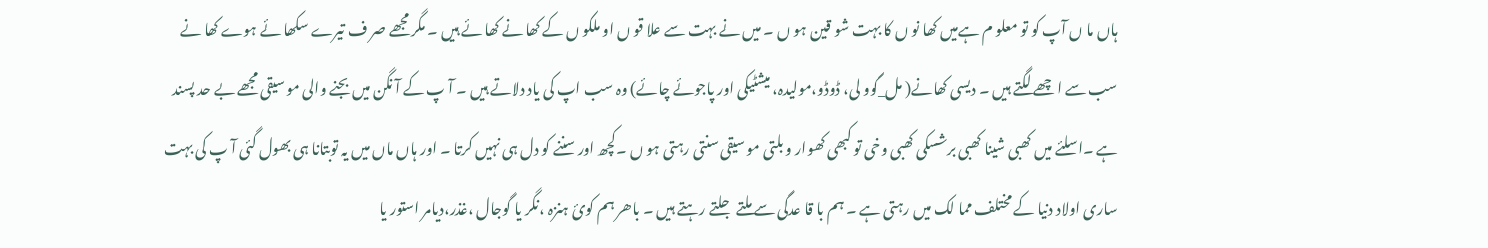ہاں ما ں آپ کو تو معلو م ہےمیں کھا نو ں کا بہت شو قین ہو ں ۔ میں نے بہت سے علا قو ں او ملکو ں کے کھا نے کھا ئے ہیں ۔ مگر مجھے صر ف تیرے سکھا ئے ہوے کھا نے سب سے ا چھے لگتے ہیں ۔ دیسی کھانے( مل_گوو لی، ڈوڈو،مولیدہ، میشٹیکی اور پاجوئے چائے) وہ سب اپ کی یاد دلاتے ہیں ۔ آ پ کے آ نگن میں بجنے والی مو سیقی مجھے بے حد پسند ہے ۔اسلئے میں کھبی شینا کھبی برشسکی کھبی وخی تو کبھی کھوار و بلتی مو سیقی سنتی رہتی ہو ں ۔کچھ اور سننے کو دل ہی نہیں کرتا ۔ اور ہاں ماں میں یہ توبتانا ہی بھول گئی آ پ کی بہت ساری اولاد دنیا کے مختلف مما لک میں رہتی ہے ۔ ہم با قا عدگی سے ملتے جلتے رہتے ہیں ۔ باھر ہم کوئ ہنزہ ،نگر یا گوجال ،غذر،دیامر استور یا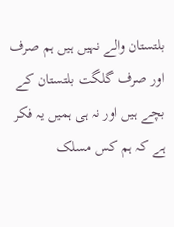بلتستان والے نہیں ہیں ہم صرف اور صرف گلگت بلتستان کے بچے ہیں اور نہ ہی ہمیں یہ فکر ہے کہ ہم کس مسلک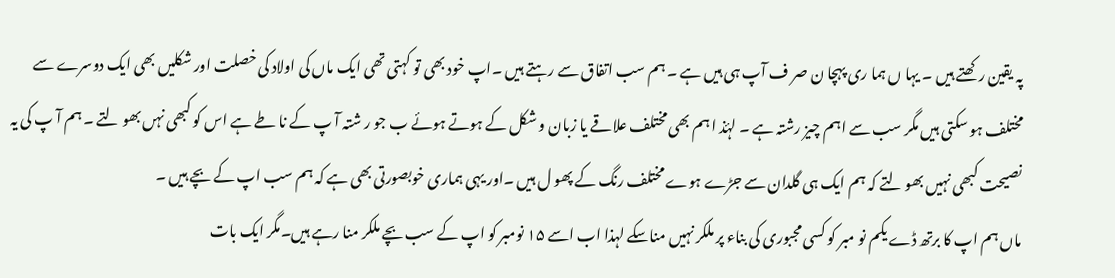پہ یقین رکھتے ہیں ۔ یہا ں ہما ری پہچا ن صر ف آپ ہی ہیں ہے ۔ ہم سب اتفاق سے رہتے ہیں ۔اپ خود بھی تو کہتی تھی ایک ماں کی اولاد کی خصلت اور شکلیں بھی ایک دوسرے سے مختلف ہو سکتی ہیں مگر سب سے اہم چیز رشتہ ہے ۔ لۂذ ا ہم بھی مختلف علاقے یا زبان و شکل کے ہوتے ہوئے ب جو ر شتہ آ پ کے نا طے ہے اس کو کبھی نہں بھو لتے ۔ ہم آ پ کی یہ نصیحت کبھی نہیں بھو لتے کہ ہم ایک ہی گلدان سے جڑے ہوے مختلف رنگ کے پھو ل ہیں ۔اور یہی ہماری خوبصورتی بھی ہے کہ ہم سب اپ کے بچے ہیں ۔
ماں ہم اپ کا برتھ ڈے یکم نو مبر کو کسی مجبوری کی بناء پر ملکر نہیں مناسکے لہذا اب اسے ١۵ نومبر کو اپ کے سب بچے ملکر منا رہے ہیں۔مگر ایک بات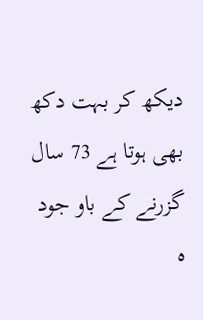دیکھ کر بہت دکھ بھی ہوتا ہے 73 سال گزرنے کے باو جود ہ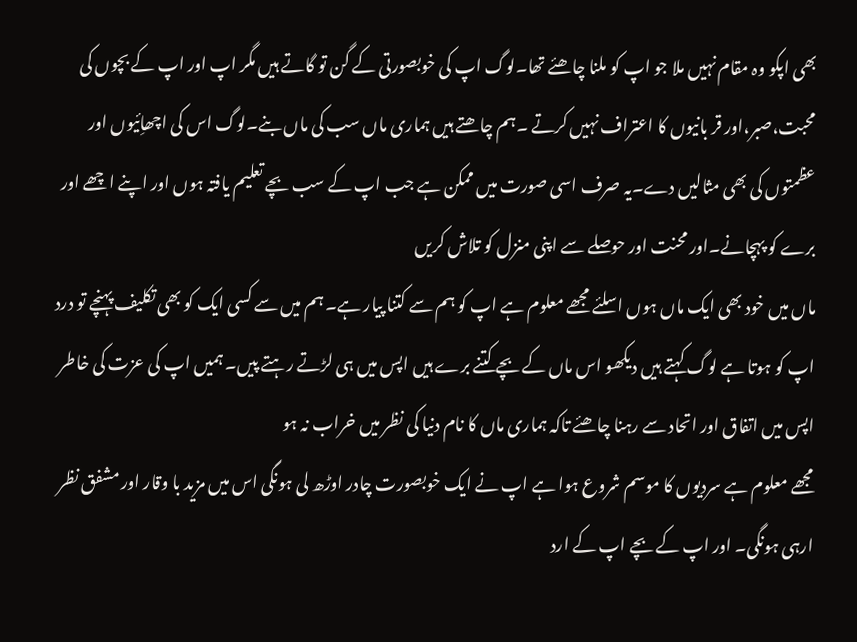بھی اپکو وہ مقام نہیں ملا جو اپ کو ملنا چاھئے تھا۔لوگ اپ کی خوبصورتی کے گن تو گاتے ہیں مگر اپ اور اپ کے بچوں کی محبت،صبر،اور قر بانیوں کا اعتراف نہیں کرتے ۔ہم چاھتے ہیں ہماری ماں سب کی ماں بنے۔لوگ اس کی اچھاِئیوں اور عظمتوں کی بھی مثالیں دے۔یہ صرف اسی صورت میں ممکن ہے جب اپ کے سب بچے تعلیم یافتہ ہوں اور اپنے اچھے اور برے کو پہچانے۔اور محنت اور حوصلے سے اپنی منزل کو تلاش کریں
ماں میں خود بھی ایک ماں ہوں اسلئے مجھے معلوم ہے اپ کو ہم سے کتنا پیار ہے۔ ہم میں سے کسی ایک کو بھی تکلیف پہنچے تو درد اپ کو ہوتا ہے لوگ کہتے ہیں دیکھو اس ماں کے بچے کتنے برے ہیں اپس میں ہی لڑتے رہتے پیں۔ ہمیں اپ کی عزت کی خاطر اپس میں اتفاق اور اتحاد سے رہنا چاھئے تاکہ ہماری ماں کا نام دنیا کی نظر میں خراب نہ ہو
مجھے معلوم ہے سردیوں کا موسم شروع ہوا ہے اپ نے ایک خوبصورت چادر اوڑھ لی ہونگی اس میں مزید با وقار اور مشفق نظر ارہی ہونگی۔ اور اپ کے بچے اپ کے ارد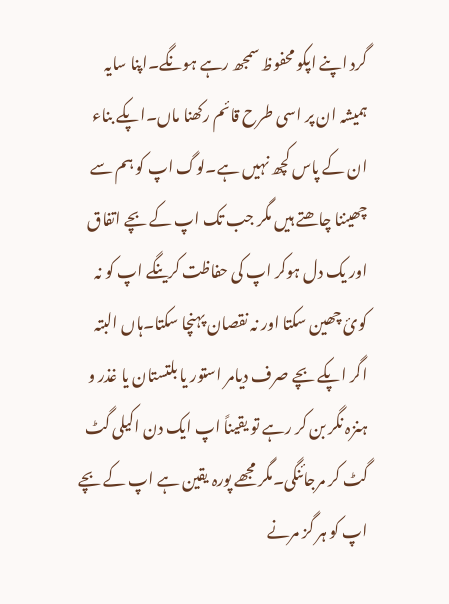گرد اپنے اپکو محفوظ سمجھ رہے ہونگے۔اپنا سایہ ہمیشہ ان پر اسی طرح قائم رکھنا ماں۔اپکے بناء ان کے پاس کچھ نہیں ہے۔لوگ اپ کو ہم سے چھیننا چاھتے ہیں مگر جب تک اپ کے بچے اتفاق اور یک دل ہوکر اپ کی حفاظت کرینگے اپ کو نہ کوئ چھین سکتا اور نہ نقصان پہنچا سکتا۔ہاں البتہ اگر اپکے بچے صرف دیامر استور یا بلتستان یا غذر و ہنزہ نگر بن کر رہے تو یقیناً اپ ایک دن اکیلی گٹ گٹ کر مرجائنگی۔مگر مجھے پورہ یقین ہے اپ کے بچے اپ کو ہر گز مرنے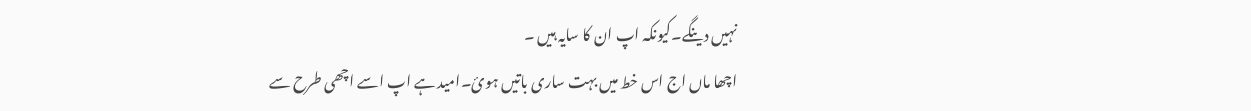نہیں دینگے۔کیونکہ اپ ان کا سایہ ہیں ۔
اچھا ماں اج اس خط میں بہت ساری باتیں ہوئ۔امید ہے اپ اسے اچھی طرح سے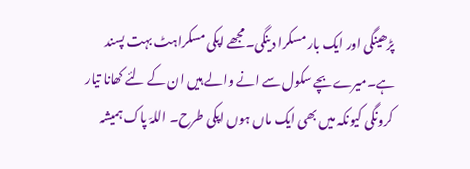پڑھینگی اور ایک بار مسکرا دینگی۔مجھے اپکی مسکراہٹ بہت پسند ہے۔میرےبچے سکول سے انے والے ہیں ان کے لئے کھانا تیار کرونگی کیونکہ میں بھی ایک ماں ہوں اپکی طرح۔ اللہّ پاک ہمیشہ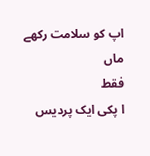اپ کو سلامت رکھے ماں
فقط
ا پکی ایک پردیس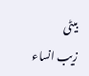بیٹی
زیب انساء